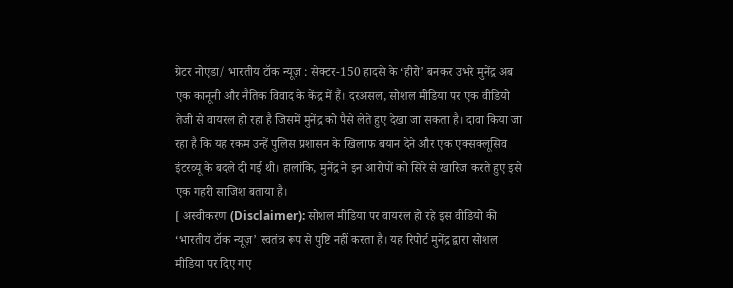ग्रेटर नोएडा/ भारतीय टॉक न्यूज़ : सेक्टर-150 हादसे के ‘हीरो’ बनकर उभरे मुनेंद्र अब एक कानूनी और नैतिक विवाद के केंद्र में हैं। दरअसल, सोशल मीडिया पर एक वीडियो तेजी से वायरल हो रहा है जिसमें मुनेंद्र को पैसे लेते हुए देखा जा सकता है। दावा किया जा रहा है कि यह रकम उन्हें पुलिस प्रशासन के खिलाफ बयान देने और एक एक्सक्लूसिव इंटरव्यू के बदले दी गई थी। हालांकि, मुनेंद्र ने इन आरोपों को सिरे से खारिज करते हुए इसे एक गहरी साजिश बताया है।
[ अस्वीकरण (Disclaimer): सोशल मीडिया पर वायरल हो रहे इस वीडियो की ‘भारतीय टॉक न्यूज़’ स्वतंत्र रूप से पुष्टि नहीं करता है। यह रिपोर्ट मुनेंद्र द्वारा सोशल मीडिया पर दिए गए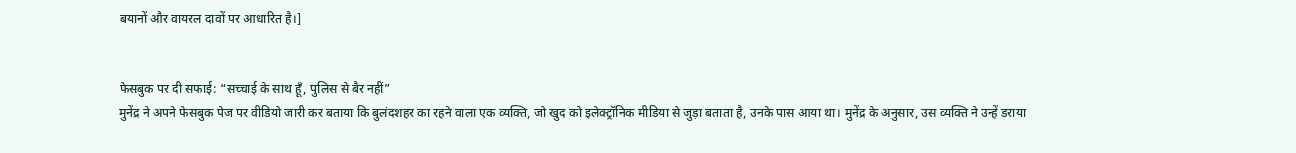बयानों और वायरल दावों पर आधारित है।]


फेसबुक पर दी सफाई: “सच्चाई के साथ हूँ, पुलिस से बैर नहीं”
मुनेंद्र ने अपने फेसबुक पेज पर वीडियो जारी कर बताया कि बुलंदशहर का रहने वाला एक व्यक्ति, जो खुद को इलेक्ट्रॉनिक मीडिया से जुड़ा बताता है, उनके पास आया था। मुनेंद्र के अनुसार, उस व्यक्ति ने उन्हें डराया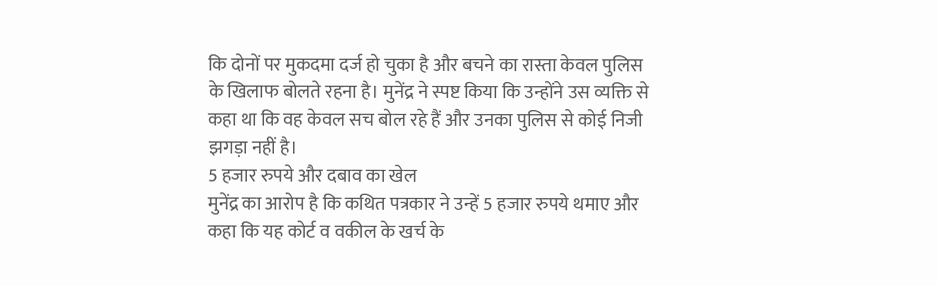कि दोनों पर मुकदमा दर्ज हो चुका है और बचने का रास्ता केवल पुलिस के खिलाफ बोलते रहना है। मुनेंद्र ने स्पष्ट किया कि उन्होंने उस व्यक्ति से कहा था कि वह केवल सच बोल रहे हैं और उनका पुलिस से कोई निजी झगड़ा नहीं है।
5 हजार रुपये और दबाव का खेल
मुनेंद्र का आरोप है कि कथित पत्रकार ने उन्हें 5 हजार रुपये थमाए और कहा कि यह कोर्ट व वकील के खर्च के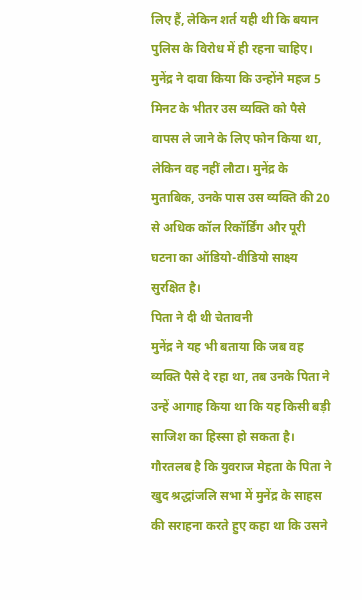लिए हैं, लेकिन शर्त यही थी कि बयान पुलिस के विरोध में ही रहना चाहिए। मुनेंद्र ने दावा किया कि उन्होंने महज 5 मिनट के भीतर उस व्यक्ति को पैसे वापस ले जाने के लिए फोन किया था, लेकिन वह नहीं लौटा। मुनेंद्र के मुताबिक, उनके पास उस व्यक्ति की 20 से अधिक कॉल रिकॉर्डिंग और पूरी घटना का ऑडियो-वीडियो साक्ष्य सुरक्षित है।
पिता ने दी थी चेतावनी
मुनेंद्र ने यह भी बताया कि जब वह व्यक्ति पैसे दे रहा था, तब उनके पिता ने उन्हें आगाह किया था कि यह किसी बड़ी साजिश का हिस्सा हो सकता है। गौरतलब है कि युवराज मेहता के पिता ने खुद श्रद्धांजलि सभा में मुनेंद्र के साहस की सराहना करते हुए कहा था कि उसने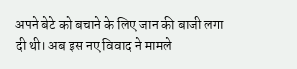अपने बेटे को बचाने के लिए जान की बाजी लगा दी थी। अब इस नए विवाद ने मामले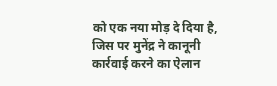को एक नया मोड़ दे दिया है, जिस पर मुनेंद्र ने कानूनी कार्रवाई करने का ऐलान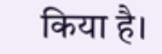किया है।